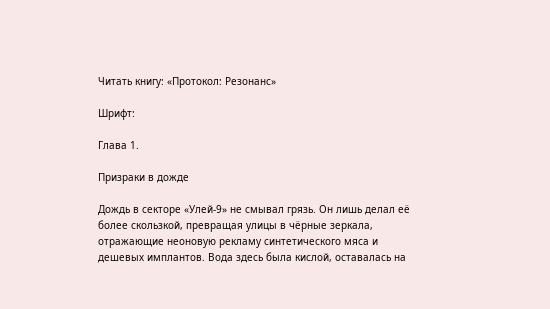Читать книгу: «Протокол: Резонанс»

Шрифт:

Глава 1.

Призраки в дожде

Дождь в секторе «Улей-9» не смывал грязь. Он лишь делал её более скользкой, превращая улицы в чёрные зеркала, отражающие неоновую рекламу синтетического мяса и дешевых имплантов. Вода здесь была кислой, оставалась на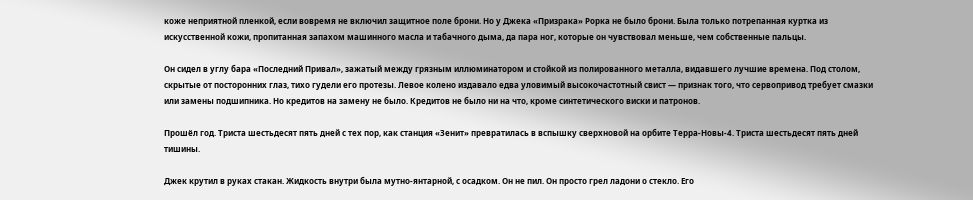коже неприятной пленкой, если вовремя не включил защитное поле брони. Но у Джека «Призрака» Рорка не было брони. Была только потрепанная куртка из искусственной кожи, пропитанная запахом машинного масла и табачного дыма, да пара ног, которые он чувствовал меньше, чем собственные пальцы.

Он сидел в углу бара «Последний Привал», зажатый между грязным иллюминатором и стойкой из полированного металла, видавшего лучшие времена. Под столом, скрытые от посторонних глаз, тихо гудели его протезы. Левое колено издавало едва уловимый высокочастотный свист — признак того, что сервопривод требует смазки или замены подшипника. Но кредитов на замену не было. Кредитов не было ни на что, кроме синтетического виски и патронов.

Прошёл год. Триста шестьдесят пять дней с тех пор, как станция «Зенит» превратилась в вспышку сверхновой на орбите Терра-Новы-4. Триста шестьдесят пять дней тишины.

Джек крутил в руках стакан. Жидкость внутри была мутно-янтарной, с осадком. Он не пил. Он просто грел ладони о стекло. Его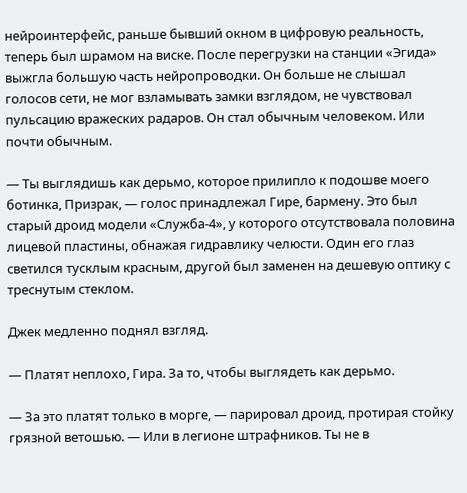нейроинтерфейс, раньше бывший окном в цифровую реальность, теперь был шрамом на виске. После перегрузки на станции «Эгида» выжгла большую часть нейропроводки. Он больше не слышал голосов сети, не мог взламывать замки взглядом, не чувствовал пульсацию вражеских радаров. Он стал обычным человеком. Или почти обычным.

— Ты выглядишь как дерьмо, которое прилипло к подошве моего ботинка, Призрак, — голос принадлежал Гире, бармену. Это был старый дроид модели «Служба-4», у которого отсутствовала половина лицевой пластины, обнажая гидравлику челюсти. Один его глаз светился тусклым красным, другой был заменен на дешевую оптику с треснутым стеклом.

Джек медленно поднял взгляд.

— Платят неплохо, Гира. За то, чтобы выглядеть как дерьмо.

— За это платят только в морге, — парировал дроид, протирая стойку грязной ветошью. — Или в легионе штрафников. Ты не в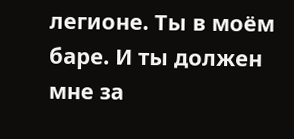легионе. Ты в моём баре. И ты должен мне за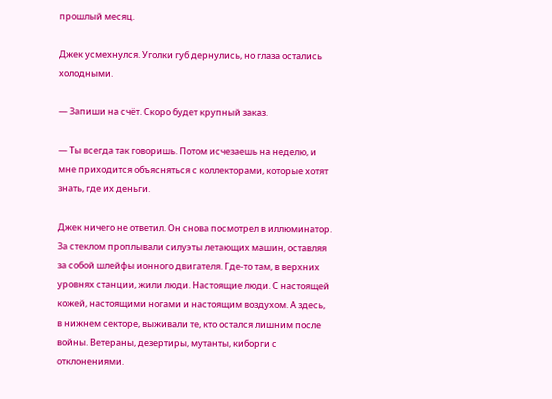прошлый месяц.

Джек усмехнулся. Уголки губ дернулись, но глаза остались холодными.

— Запиши на счёт. Скоро будет крупный заказ.

— Ты всегда так говоришь. Потом исчезаешь на неделю, и мне приходится объясняться с коллекторами, которые хотят знать, где их деньги.

Джек ничего не ответил. Он снова посмотрел в иллюминатор. За стеклом проплывали силуэты летающих машин, оставляя за собой шлейфы ионного двигателя. Где-то там, в верхних уровнях станции, жили люди. Настоящие люди. С настоящей кожей, настоящими ногами и настоящим воздухом. А здесь, в нижнем секторе, выживали те, кто остался лишним после войны. Ветераны, дезертиры, мутанты, киборги с отклонениями.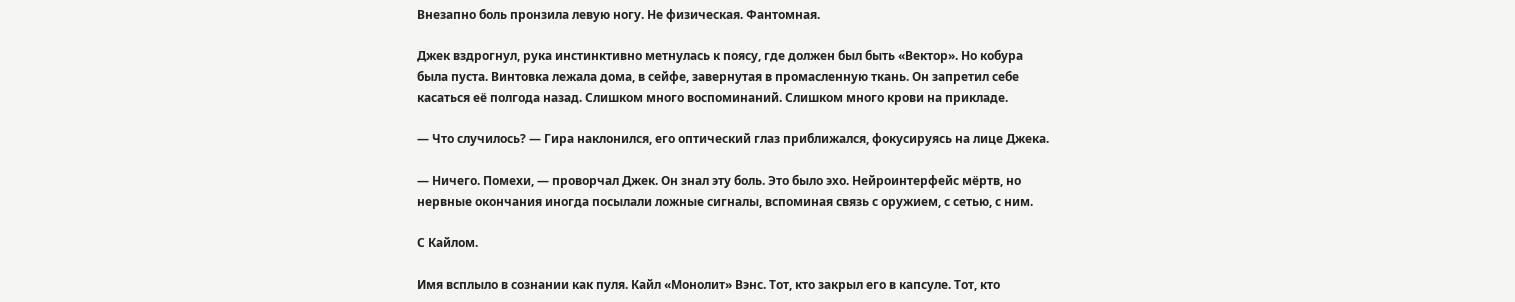Внезапно боль пронзила левую ногу. Не физическая. Фантомная.

Джек вздрогнул, рука инстинктивно метнулась к поясу, где должен был быть «Вектор». Но кобура была пуста. Винтовка лежала дома, в сейфе, завернутая в промасленную ткань. Он запретил себе касаться её полгода назад. Слишком много воспоминаний. Слишком много крови на прикладе.

— Что случилось? — Гира наклонился, его оптический глаз приближался, фокусируясь на лице Джека.

— Ничего. Помехи, — проворчал Джек. Он знал эту боль. Это было эхо. Нейроинтерфейс мёртв, но нервные окончания иногда посылали ложные сигналы, вспоминая связь с оружием, с сетью, с ним.

С Кайлом.

Имя всплыло в сознании как пуля. Кайл «Монолит» Вэнс. Тот, кто закрыл его в капсуле. Тот, кто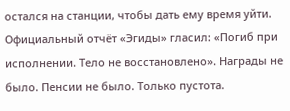остался на станции, чтобы дать ему время уйти. Официальный отчёт «Эгиды» гласил: «Погиб при исполнении. Тело не восстановлено». Награды не было. Пенсии не было. Только пустота.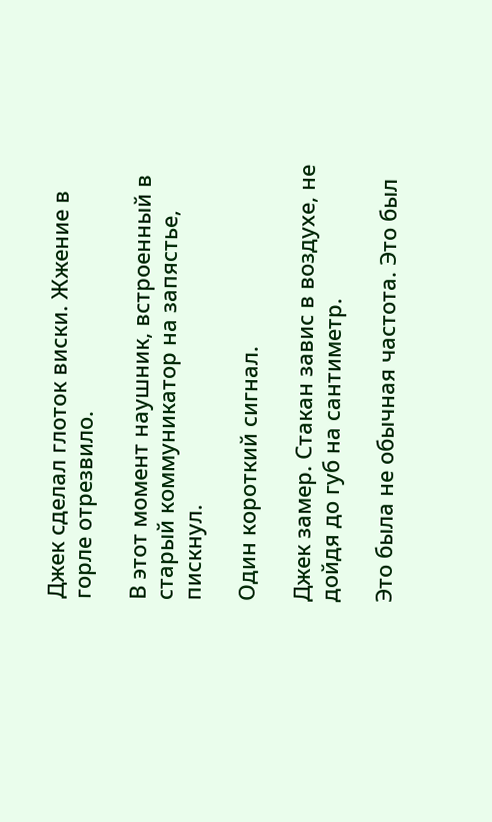Джек сделал глоток виски. Жжение в горле отрезвило.

В этот момент наушник, встроенный в старый коммуникатор на запястье, пискнул.

Один короткий сигнал.

Джек замер. Стакан завис в воздухе, не дойдя до губ на сантиметр.

Это была не обычная частота. Это был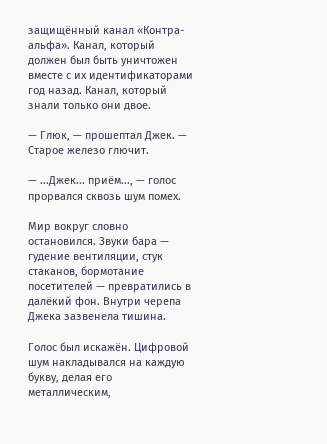защищённый канал «Контра-альфа». Канал, который должен был быть уничтожен вместе с их идентификаторами год назад. Канал, который знали только они двое.

— Глюк, — прошептал Джек. — Старое железо глючит.

— ...Джек... приём..., — голос прорвался сквозь шум помех.

Мир вокруг словно остановился. Звуки бара — гудение вентиляции, стук стаканов, бормотание посетителей — превратились в далёкий фон. Внутри черепа Джека зазвенела тишина.

Голос был искажён. Цифровой шум накладывался на каждую букву, делая его металлическим,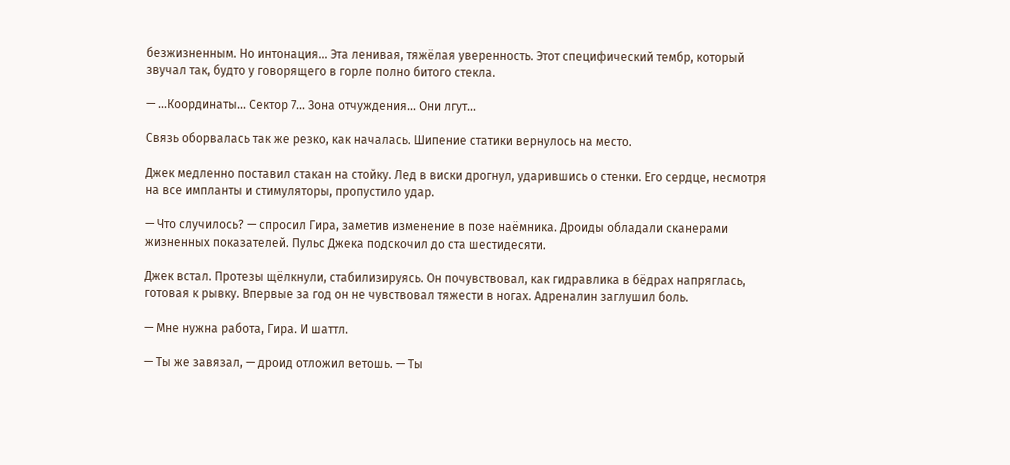безжизненным. Но интонация... Эта ленивая, тяжёлая уверенность. Этот специфический тембр, который звучал так, будто у говорящего в горле полно битого стекла.

— ...Координаты... Сектор 7... Зона отчуждения... Они лгут...

Связь оборвалась так же резко, как началась. Шипение статики вернулось на место.

Джек медленно поставил стакан на стойку. Лед в виски дрогнул, ударившись о стенки. Его сердце, несмотря на все импланты и стимуляторы, пропустило удар.

— Что случилось? — спросил Гира, заметив изменение в позе наёмника. Дроиды обладали сканерами жизненных показателей. Пульс Джека подскочил до ста шестидесяти.

Джек встал. Протезы щёлкнули, стабилизируясь. Он почувствовал, как гидравлика в бёдрах напряглась, готовая к рывку. Впервые за год он не чувствовал тяжести в ногах. Адреналин заглушил боль.

— Мне нужна работа, Гира. И шаттл.

— Ты же завязал, — дроид отложил ветошь. — Ты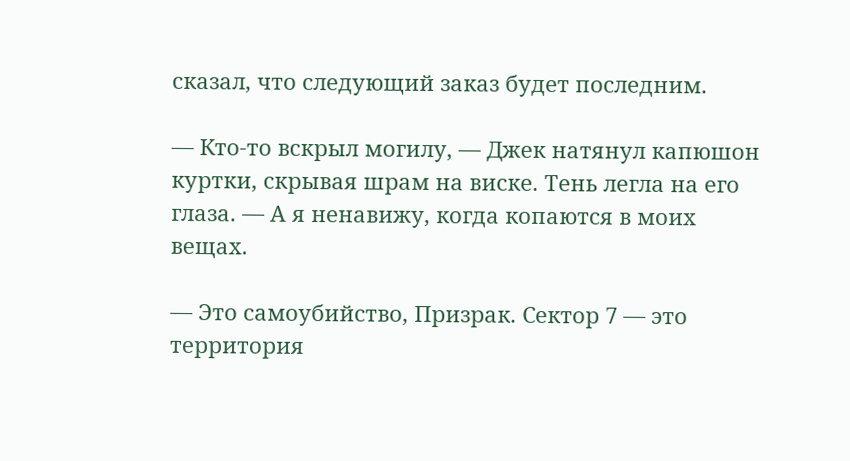сказал, что следующий заказ будет последним.

— Кто-то вскрыл могилу, — Джек натянул капюшон куртки, скрывая шрам на виске. Тень легла на его глаза. — А я ненавижу, когда копаются в моих вещах.

— Это самоубийство, Призрак. Сектор 7 — это территория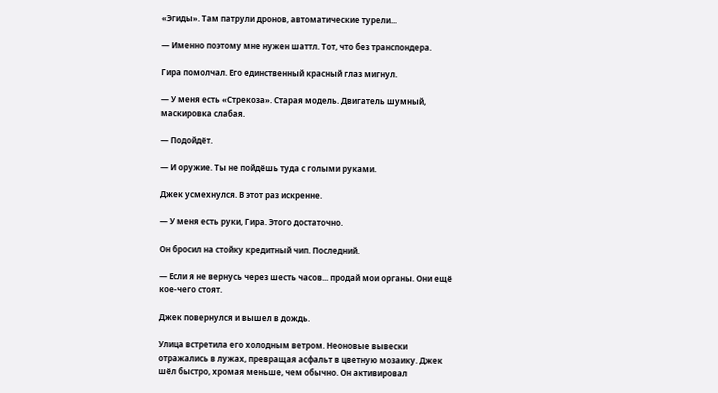«Эгиды». Там патрули дронов, автоматические турели...

— Именно поэтому мне нужен шаттл. Тот, что без транспондера.

Гира помолчал. Его единственный красный глаз мигнул.

— У меня есть «Стрекоза». Старая модель. Двигатель шумный, маскировка слабая.

— Подойдёт.

— И оружие. Ты не пойдёшь туда с голыми руками.

Джек усмехнулся. В этот раз искренне.

— У меня есть руки, Гира. Этого достаточно.

Он бросил на стойку кредитный чип. Последний.

— Если я не вернусь через шесть часов... продай мои органы. Они ещё кое-чего стоят.

Джек повернулся и вышел в дождь.

Улица встретила его холодным ветром. Неоновые вывески отражались в лужах, превращая асфальт в цветную мозаику. Джек шёл быстро, хромая меньше, чем обычно. Он активировал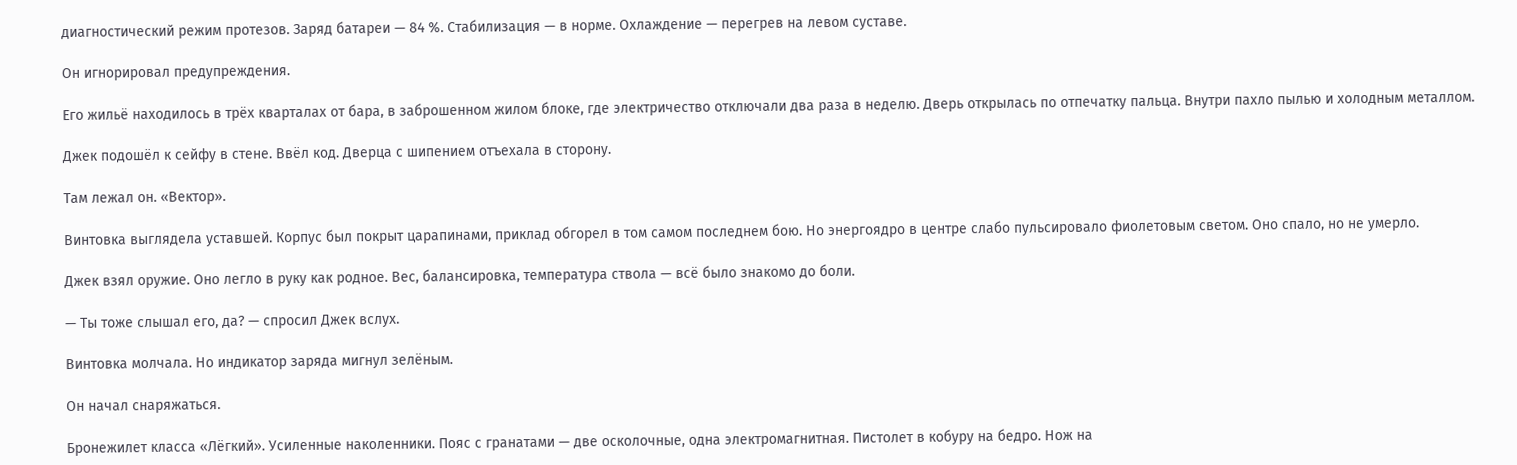диагностический режим протезов. Заряд батареи — 84 %. Стабилизация — в норме. Охлаждение — перегрев на левом суставе.

Он игнорировал предупреждения.

Его жильё находилось в трёх кварталах от бара, в заброшенном жилом блоке, где электричество отключали два раза в неделю. Дверь открылась по отпечатку пальца. Внутри пахло пылью и холодным металлом.

Джек подошёл к сейфу в стене. Ввёл код. Дверца с шипением отъехала в сторону.

Там лежал он. «Вектор».

Винтовка выглядела уставшей. Корпус был покрыт царапинами, приклад обгорел в том самом последнем бою. Но энергоядро в центре слабо пульсировало фиолетовым светом. Оно спало, но не умерло.

Джек взял оружие. Оно легло в руку как родное. Вес, балансировка, температура ствола — всё было знакомо до боли.

— Ты тоже слышал его, да? — спросил Джек вслух.

Винтовка молчала. Но индикатор заряда мигнул зелёным.

Он начал снаряжаться.

Бронежилет класса «Лёгкий». Усиленные наколенники. Пояс с гранатами — две осколочные, одна электромагнитная. Пистолет в кобуру на бедро. Нож на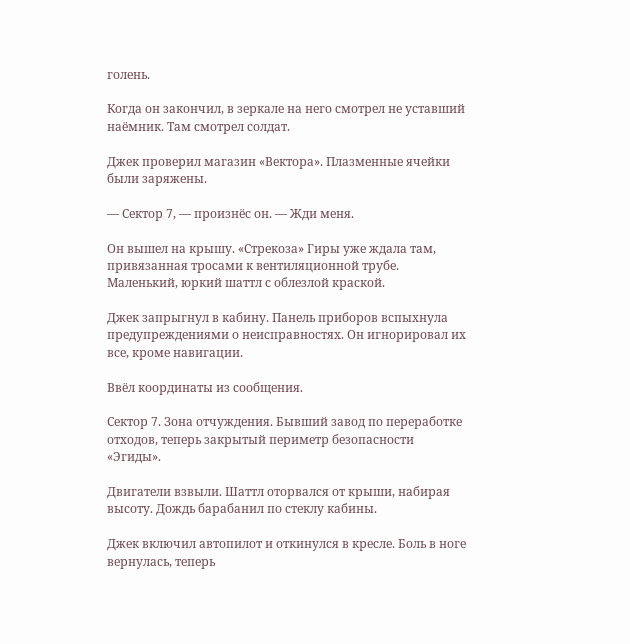голень.

Когда он закончил, в зеркале на него смотрел не уставший наёмник. Там смотрел солдат.

Джек проверил магазин «Вектора». Плазменные ячейки были заряжены.

— Сектор 7, — произнёс он. — Жди меня.

Он вышел на крышу. «Стрекоза» Гиры уже ждала там, привязанная тросами к вентиляционной трубе. Маленький, юркий шаттл с облезлой краской.

Джек запрыгнул в кабину. Панель приборов вспыхнула предупреждениями о неисправностях. Он игнорировал их все, кроме навигации.

Ввёл координаты из сообщения.

Сектор 7. Зона отчуждения. Бывший завод по переработке отходов, теперь закрытый периметр безопасности «Эгиды».

Двигатели взвыли. Шаттл оторвался от крыши, набирая высоту. Дождь барабанил по стеклу кабины.

Джек включил автопилот и откинулся в кресле. Боль в ноге вернулась, теперь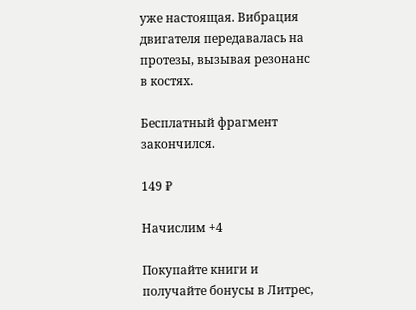уже настоящая. Вибрация двигателя передавалась на протезы, вызывая резонанс в костях.

Бесплатный фрагмент закончился.

149 ₽

Начислим +4

Покупайте книги и получайте бонусы в Литрес,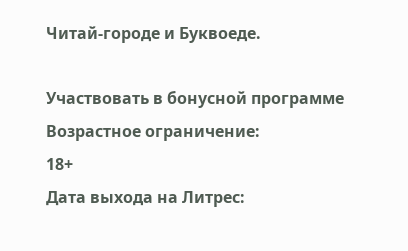Читай-городе и Буквоеде.

Участвовать в бонусной программе
Возрастное ограничение:
18+
Дата выхода на Литрес: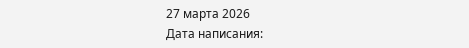27 марта 2026
Дата написания: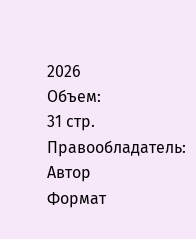2026
Объем:
31 стр.
Правообладатель:
Автор
Формат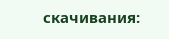скачивания: